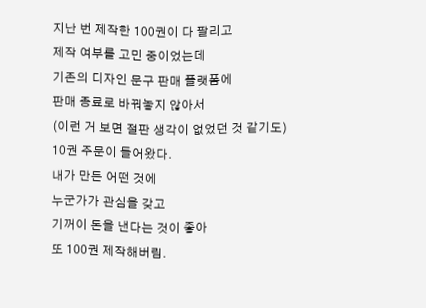지난 번 제작한 100권이 다 팔리고
제작 여부를 고민 중이었는데
기존의 디자인 문구 판매 플랫폼에
판매 종료로 바꿔놓지 않아서
(이런 거 보면 절판 생각이 없었던 것 같기도)
10권 주문이 들어왔다.
내가 만든 어떤 것에
누군가가 관심을 갖고
기꺼이 돈을 낸다는 것이 좋아
또 100권 제작해버림.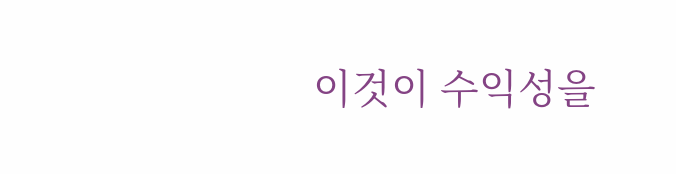이것이 수익성을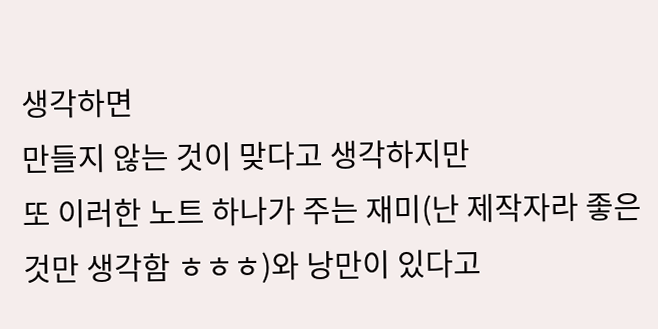생각하면
만들지 않는 것이 맞다고 생각하지만
또 이러한 노트 하나가 주는 재미(난 제작자라 좋은 것만 생각함 ㅎㅎㅎ)와 낭만이 있다고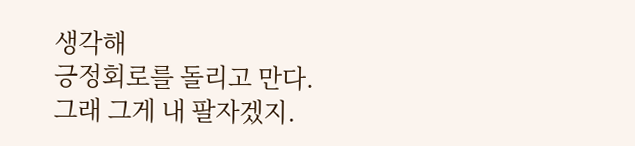생각해
긍정회로를 돌리고 만다.
그래 그게 내 팔자겠지.